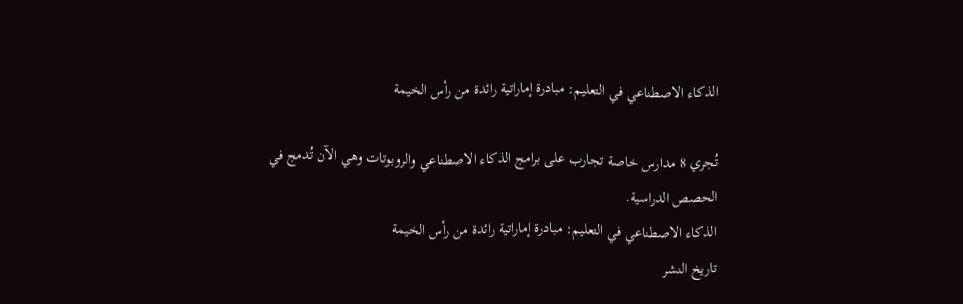الذكاء الاصطناعي في التعليم: مبادرة إماراتية رائدة من رأس الخيمة

تُجري 8 مدارس خاصة تجارب على برامج الذكاء الاصطناعي والروبوتات وهي الآن تُدمج في الحصص الدراسية.
الذكاء الاصطناعي في التعليم: مبادرة إماراتية رائدة من رأس الخيمة
تاريخ النشر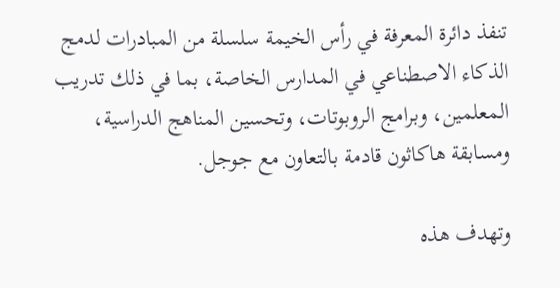تنفذ دائرة المعرفة في رأس الخيمة سلسلة من المبادرات لدمج الذكاء الاصطناعي في المدارس الخاصة، بما في ذلك تدريب المعلمين، وبرامج الروبوتات، وتحسين المناهج الدراسية، ومسابقة هاكاثون قادمة بالتعاون مع جوجل.

وتهدف هذه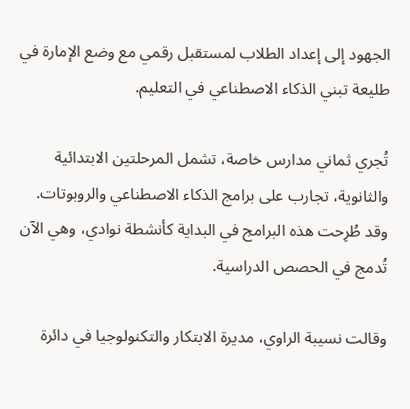الجهود إلى إعداد الطلاب لمستقبل رقمي مع وضع الإمارة في طليعة تبني الذكاء الاصطناعي في التعليم.

تُجري ثماني مدارس خاصة، تشمل المرحلتين الابتدائية والثانوية، تجارب على برامج الذكاء الاصطناعي والروبوتات. وقد طُرِحت هذه البرامج في البداية كأنشطة نوادي، وهي الآن تُدمج في الحصص الدراسية.

وقالت نسيبة الراوي، مديرة الابتكار والتكنولوجيا في دائرة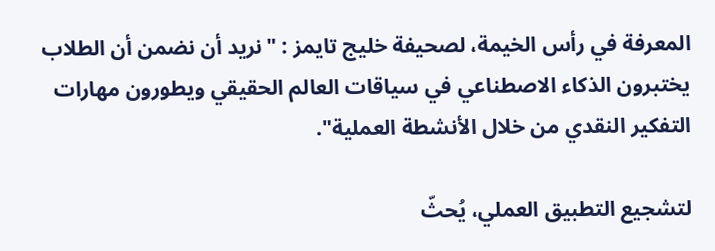المعرفة في رأس الخيمة، لصحيفة خليج تايمز : "نريد أن نضمن أن الطلاب يختبرون الذكاء الاصطناعي في سياقات العالم الحقيقي ويطورون مهارات التفكير النقدي من خلال الأنشطة العملية".

لتشجيع التطبيق العملي، يُحثّ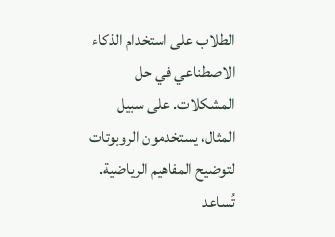الطلاب على استخدام الذكاء الاصطناعي في حل المشكلات. على سبيل المثال، يستخدمون الروبوتات لتوضيح المفاهيم الرياضية. تُساعد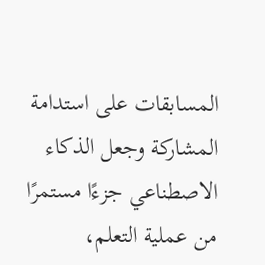المسابقات على استدامة المشاركة وجعل الذكاء الاصطناعي جزءًا مستمرًا من عملية التعلم،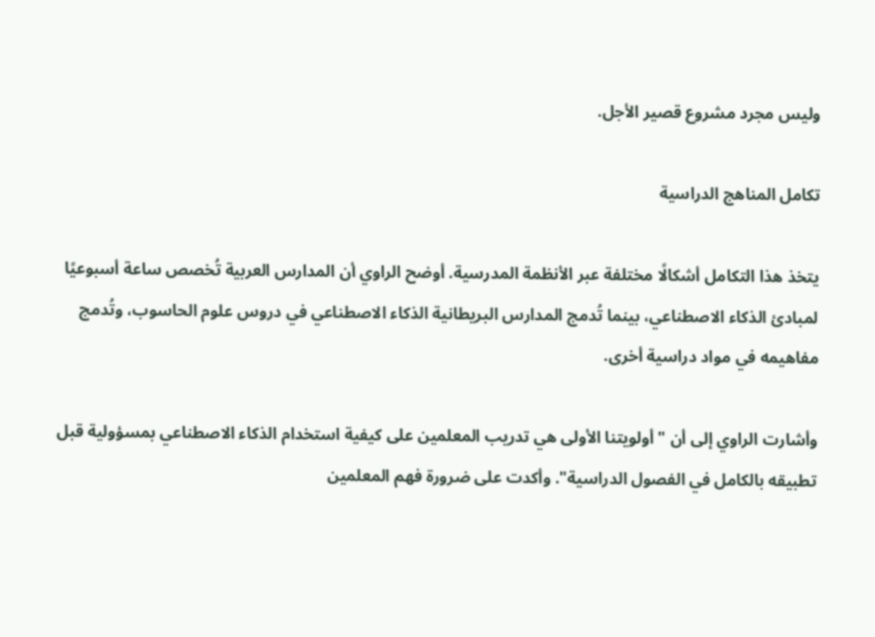وليس مجرد مشروع قصير الأجل.

تكامل المناهج الدراسية

يتخذ هذا التكامل أشكالًا مختلفة عبر الأنظمة المدرسية. أوضح الراوي أن المدارس العربية تُخصص ساعة أسبوعيًا لمبادئ الذكاء الاصطناعي، بينما تُدمج المدارس البريطانية الذكاء الاصطناعي في دروس علوم الحاسوب، وتُدمج مفاهيمه في مواد دراسية أخرى.

وأشارت الراوي إلى أن "أولويتنا الأولى هي تدريب المعلمين على كيفية استخدام الذكاء الاصطناعي بمسؤولية قبل تطبيقه بالكامل في الفصول الدراسية". وأكدت على ضرورة فهم المعلمين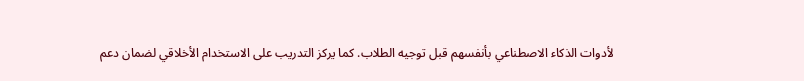لأدوات الذكاء الاصطناعي بأنفسهم قبل توجيه الطلاب. كما يركز التدريب على الاستخدام الأخلاقي لضمان دعم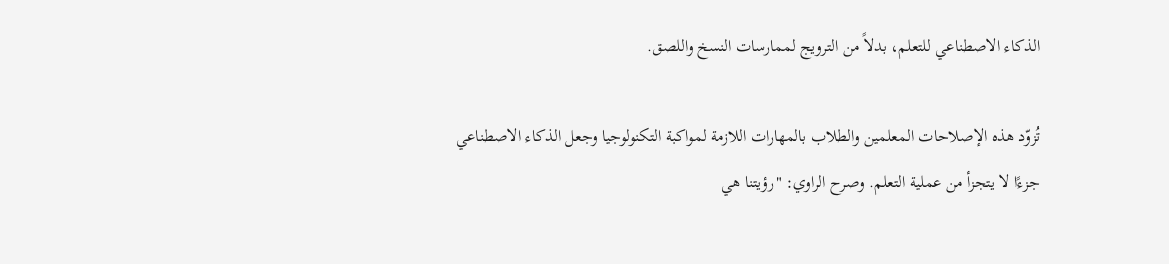الذكاء الاصطناعي للتعلم، بدلاً من الترويج لممارسات النسخ واللصق.

تُزوّد هذه الإصلاحات المعلمين والطلاب بالمهارات اللازمة لمواكبة التكنولوجيا وجعل الذكاء الاصطناعي جزءًا لا يتجزأ من عملية التعلم. وصرح الراوي: "رؤيتنا هي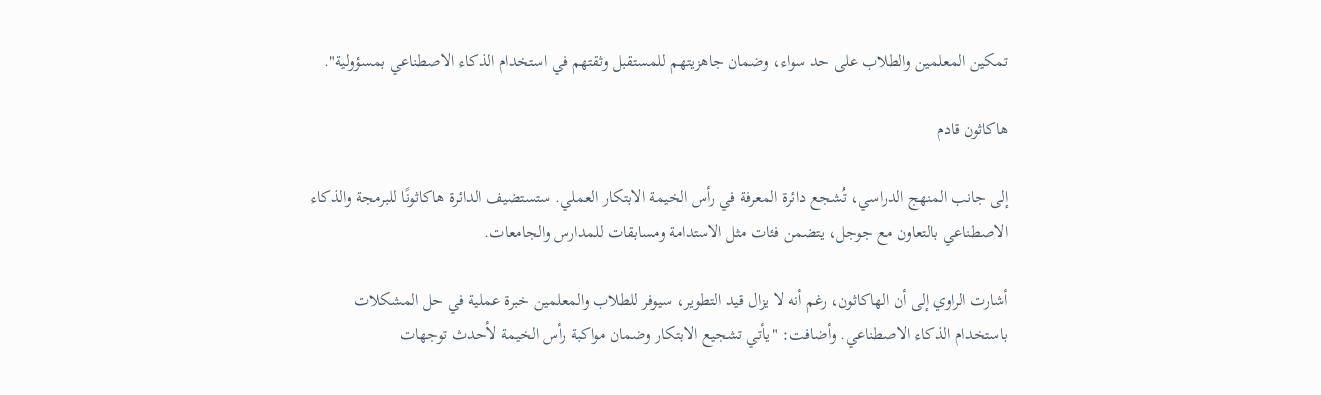تمكين المعلمين والطلاب على حد سواء، وضمان جاهزيتهم للمستقبل وثقتهم في استخدام الذكاء الاصطناعي بمسؤولية".

هاكاثون قادم

إلى جانب المنهج الدراسي، تُشجع دائرة المعرفة في رأس الخيمة الابتكار العملي. ستستضيف الدائرة هاكاثونًا للبرمجة والذكاء الاصطناعي بالتعاون مع جوجل، يتضمن فئات مثل الاستدامة ومسابقات للمدارس والجامعات.

أشارت الراوي إلى أن الهاكاثون، رغم أنه لا يزال قيد التطوير، سيوفر للطلاب والمعلمين خبرة عملية في حل المشكلات باستخدام الذكاء الاصطناعي. وأضافت: "يأتي تشجيع الابتكار وضمان مواكبة رأس الخيمة لأحدث توجهات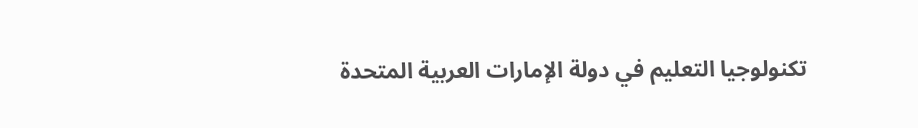تكنولوجيا التعليم في دولة الإمارات العربية المتحدة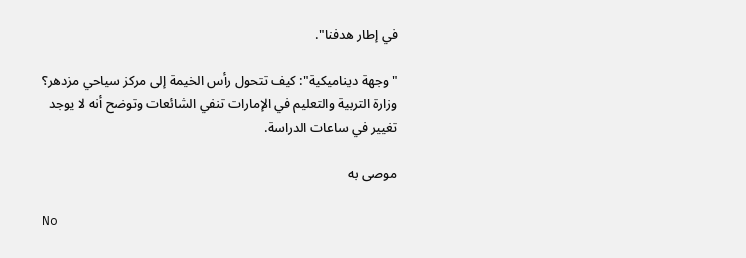في إطار هدفنا".

"وجهة ديناميكية": كيف تتحول رأس الخيمة إلى مركز سياحي مزدهر؟ وزارة التربية والتعليم في الإمارات تنفي الشائعات وتوضح أنه لا يوجد تغيير في ساعات الدراسة.

موصى به

No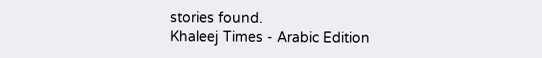stories found.
Khaleej Times - Arabic Edition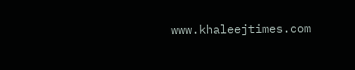www.khaleejtimes.com